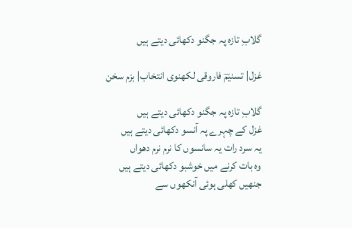گلابِ تازہ پہ جگنو دکھائی دیتے ہیں

غزل| تسنیمؔ فاروقی لکھنوی انتخاب| بزم سخن

گلابِ تازہ پہ جگنو دکھائی دیتے ہیں
غزل کے چہرے پہ آنسو دکھائی دیتے ہیں
یہ سرد رات یہ سانسوں کا نرم نرم دھواں
وہ بات کرنے میں خوشبو دکھائی دیتے ہیں
جنھیں کھلی ہوئی آنکھوں سے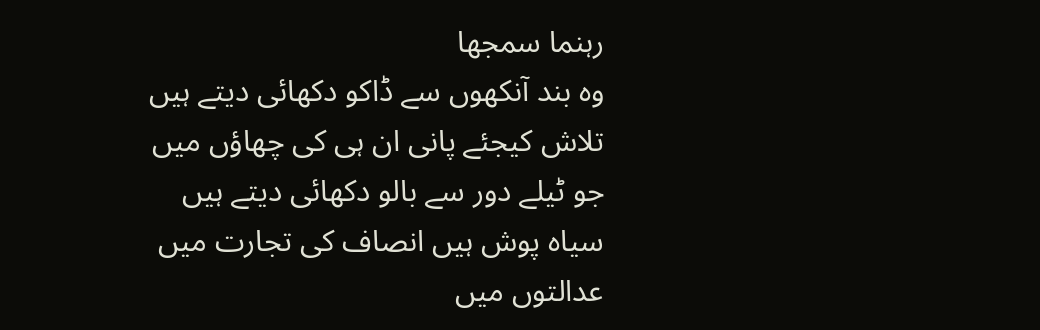رہنما سمجھا
وہ بند آنکھوں سے ڈاکو دکھائی دیتے ہیں
تلاش کیجئے پانی ان ہی کی چھاؤں میں
جو ٹیلے دور سے بالو دکھائی دیتے ہیں
سیاہ پوش ہیں انصاف کی تجارت میں
عدالتوں میں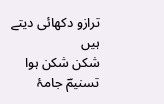ترازو دکھائی دیتے ہیں
شکن شکن ہوا تسنیمؔ جامۂ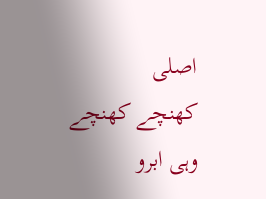اصلی
کھنچے کھنچے وہی ابرو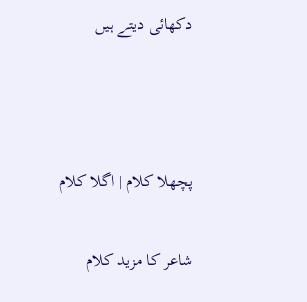دکھائی دیتے ہیں



پچھلا کلام | اگلا کلام

شاعر کا مزید کلام